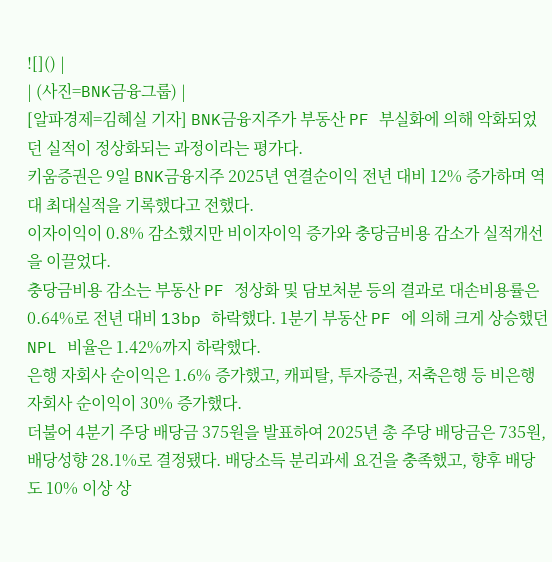![]() |
| (사진=BNK금융그룹) |
[알파경제=김혜실 기자] BNK금융지주가 부동산 PF 부실화에 의해 악화되었던 실적이 정상화되는 과정이라는 평가다.
키움증권은 9일 BNK금융지주 2025년 연결순이익 전년 대비 12% 증가하며 역대 최대실적을 기록했다고 전했다.
이자이익이 0.8% 감소했지만 비이자이익 증가와 충당금비용 감소가 실적개선을 이끌었다.
충당금비용 감소는 부동산 PF 정상화 및 담보처분 등의 결과로 대손비용률은 0.64%로 전년 대비 13bp 하락했다. 1분기 부동산 PF 에 의해 크게 상승했던 NPL 비율은 1.42%까지 하락했다.
은행 자회사 순이익은 1.6% 증가했고, 캐피탈, 투자증권, 저축은행 등 비은행 자회사 순이익이 30% 증가했다.
더불어 4분기 주당 배당금 375원을 발표하여 2025년 총 주당 배당금은 735원, 배당성향 28.1%로 결정됐다. 배당소득 분리과세 요건을 충족했고, 향후 배당도 10% 이상 상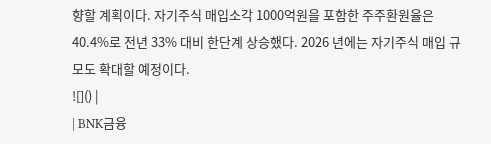향할 계획이다. 자기주식 매입소각 1000억원을 포함한 주주환원율은 40.4%로 전년 33% 대비 한단계 상승했다. 2026 년에는 자기주식 매입 규모도 확대할 예정이다.
![]() |
| BNK금융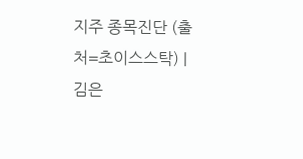지주 종목진단 (출처=초이스스탁) |
김은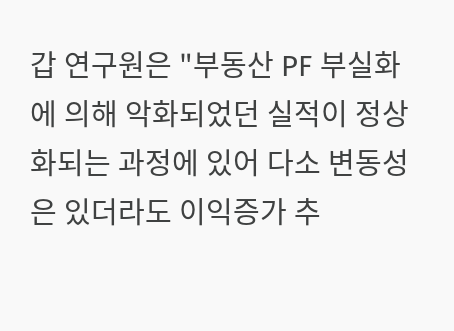갑 연구원은 "부동산 PF 부실화에 의해 악화되었던 실적이 정상화되는 과정에 있어 다소 변동성은 있더라도 이익증가 추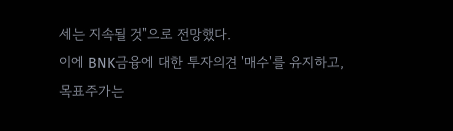세는 지속될 것"으로 전망했다.
이에 BNK금융에 대한 투자의견 '매수'를 유지하고, 목표주가는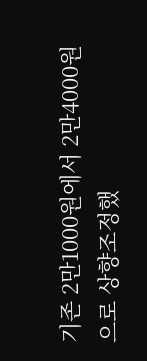기존 2만1000원에서 2만4000원으로 상향조정했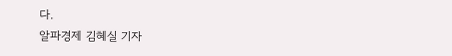다.
알파경제 김혜실 기자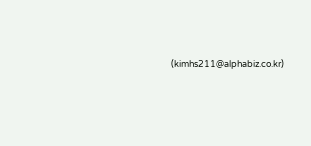(kimhs211@alphabiz.co.kr)